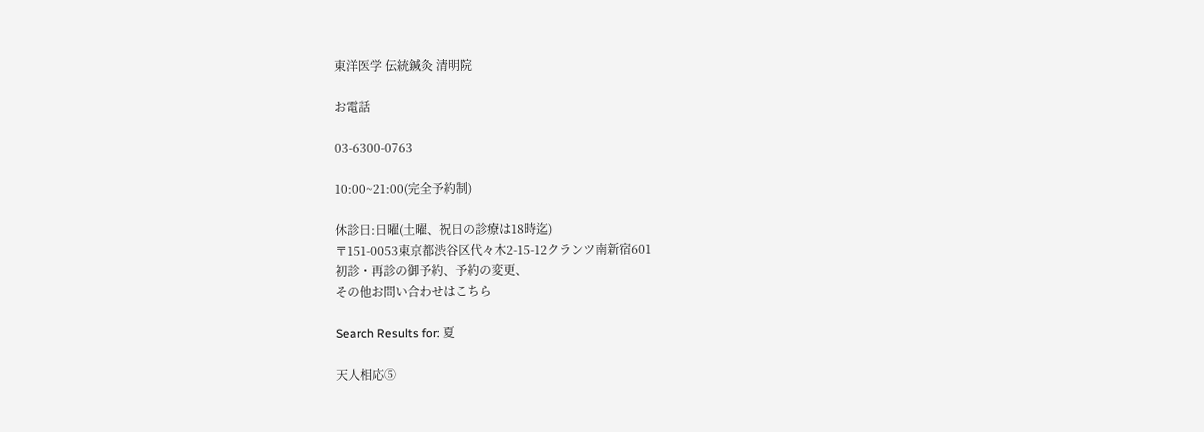東洋医学 伝統鍼灸 清明院

お電話

03-6300-0763

10:00~21:00(完全予約制)

休診日:日曜(土曜、祝日の診療は18時迄)
〒151-0053東京都渋谷区代々木2-15-12クランツ南新宿601
初診・再診の御予約、予約の変更、
その他お問い合わせはこちら

Search Results for: 夏

天人相応⑤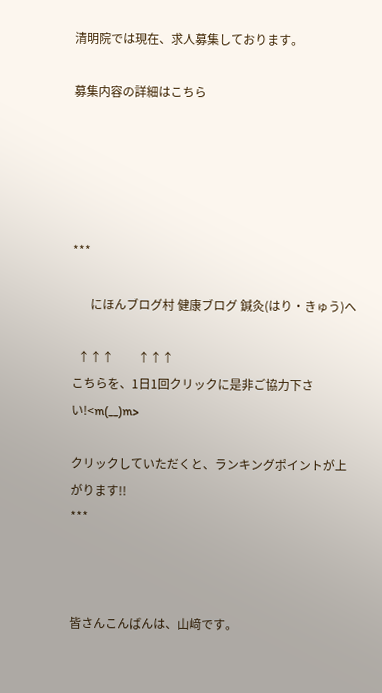清明院では現在、求人募集しております。

募集内容の詳細はこちら





***

      にほんブログ村 健康ブログ 鍼灸(はり・きゅう)へ

  ↑↑↑        ↑↑↑
こちらを、1日1回クリックに是非ご協力下さい!<m(__)m>

クリックしていただくと、ランキングポイントが上がります!!
***



皆さんこんばんは、山﨑です。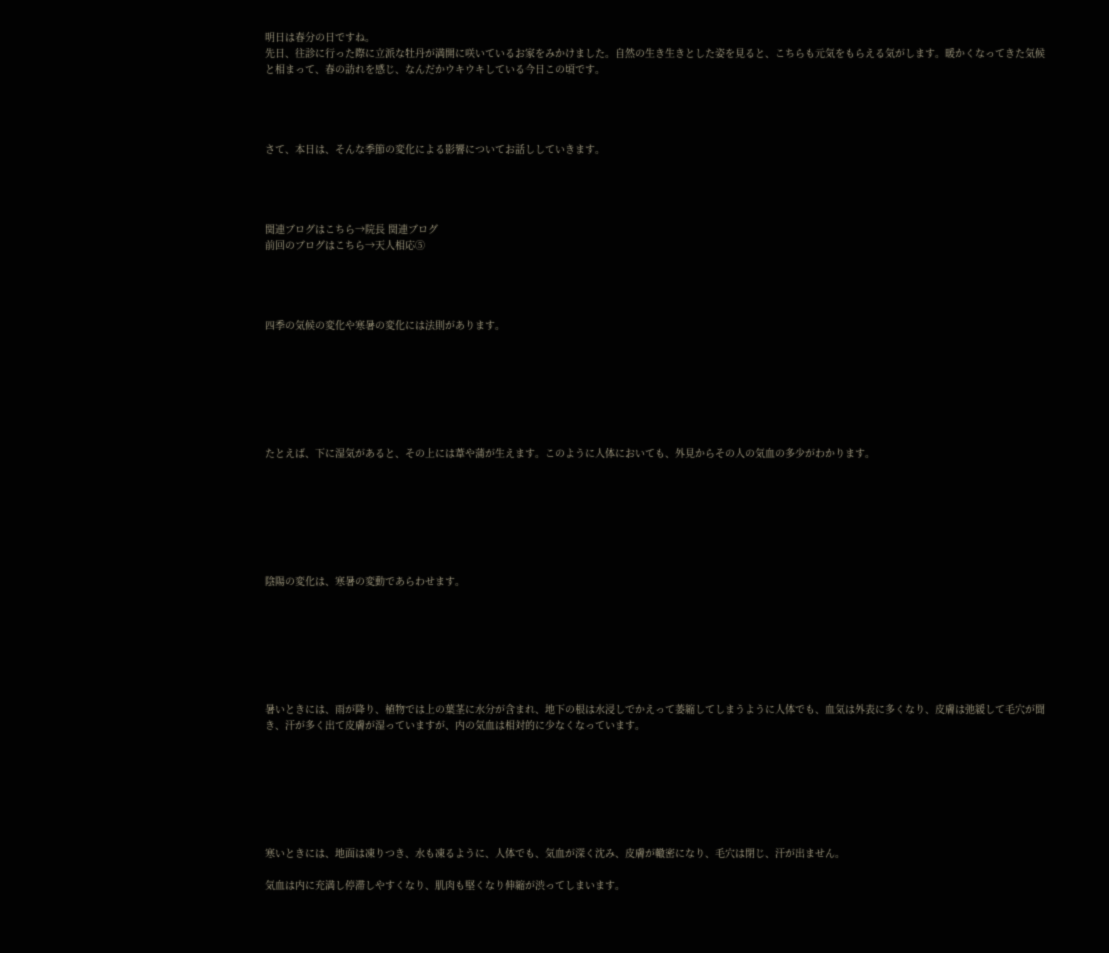明日は春分の日ですね。
先日、往診に行った際に立派な牡丹が満開に咲いているお家をみかけました。自然の生き生きとした姿を見ると、こちらも元気をもらえる気がします。暖かくなってきた気候と相まって、春の訪れを感じ、なんだかウキウキしている今日この頃です。




さて、本日は、そんな季節の変化による影響についてお話ししていきます。




関連ブログはこちら→院長 関連ブログ
前回のブログはこちら→天人相応⑤




四季の気候の変化や寒暑の変化には法則があります。







たとえば、下に湿気があると、その上には葦や蒲が生えます。このように人体においても、外見からその人の気血の多少がわかります。







陰陽の変化は、寒暑の変動であらわせます。







暑いときには、雨が降り、植物では上の葉茎に水分が含まれ、地下の根は水浸しでかえって萎縮してしまうように人体でも、血気は外表に多くなり、皮膚は弛緩して毛穴が聞き、汗が多く出て皮膚が湿っていますが、内の気血は相対的に少なくなっています。







寒いときには、地面は凍りつき、水も凍るように、人体でも、気血が深く沈み、皮膚が轍密になり、毛穴は閉じ、汗が出ません。

気血は内に充満し停滞しやすくなり、肌肉も堅くなり伸縮が渋ってしまいます。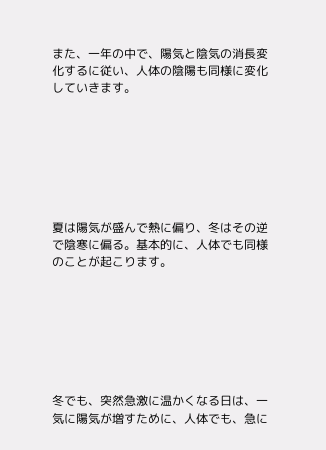また、一年の中で、陽気と陰気の消長変化するに従い、人体の陰陽も同様に変化していきます。







夏は陽気が盛んで熱に偏り、冬はその逆で陰寒に偏る。基本的に、人体でも同様のことが起こります。







冬でも、突然急激に温かくなる日は、一気に陽気が増すために、人体でも、急に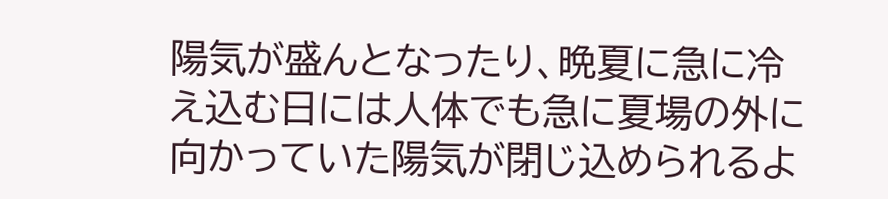陽気が盛んとなったり、晩夏に急に冷え込む日には人体でも急に夏場の外に向かっていた陽気が閉じ込められるよ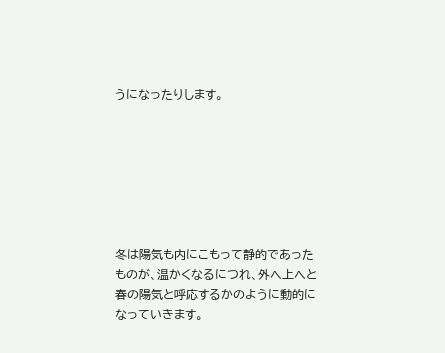うになったりします。







冬は陽気も内にこもって静的であったものが、温かくなるにつれ、外へ上へと春の陽気と呼応するかのように動的になっていきます。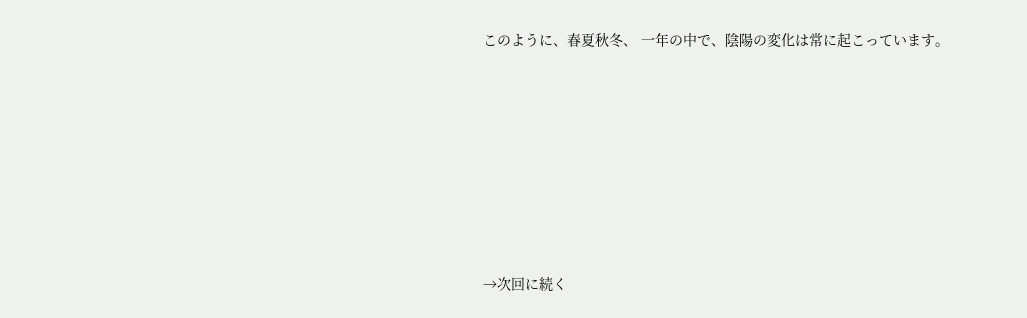このように、春夏秋冬、 一年の中で、陰陽の変化は常に起こっています。







→次回に続く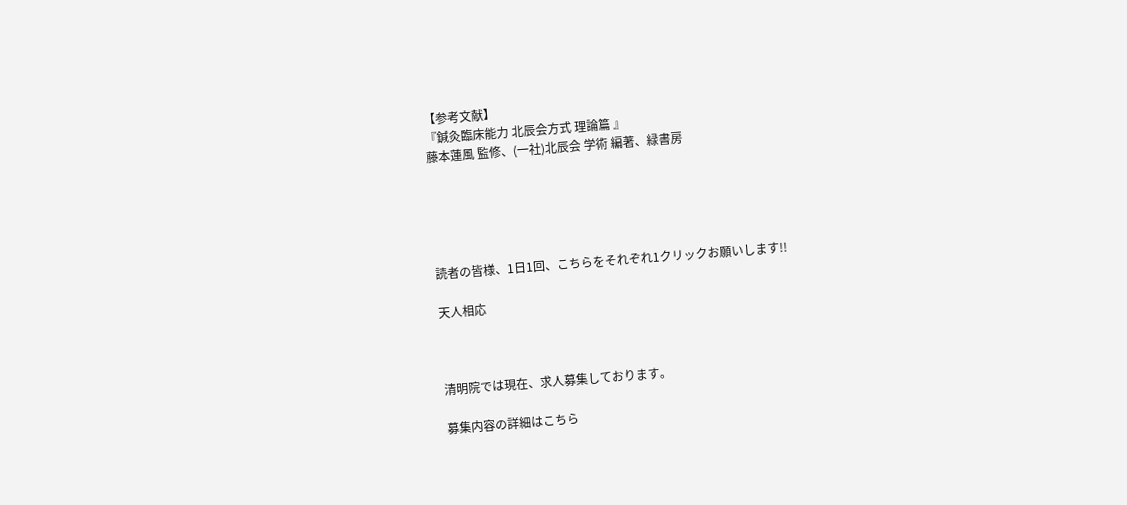【参考文献】
『鍼灸臨床能力 北辰会方式 理論篇 』
藤本蓮風 監修、(一社)北辰会 学術 編著、緑書房





読者の皆様、1日1回、こちらをそれぞれ1クリックお願いします!!

天人相応



清明院では現在、求人募集しております。

募集内容の詳細はこちら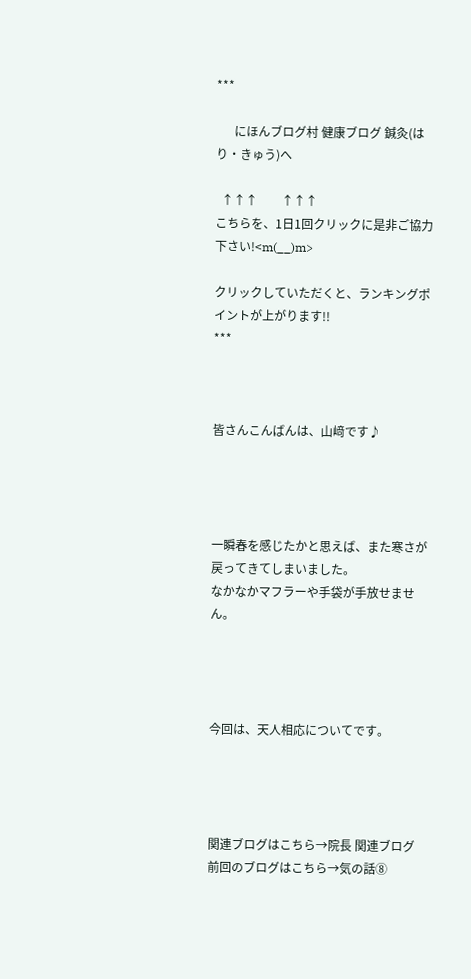***

      にほんブログ村 健康ブログ 鍼灸(はり・きゅう)へ

  ↑↑↑        ↑↑↑
こちらを、1日1回クリックに是非ご協力下さい!<m(__)m>

クリックしていただくと、ランキングポイントが上がります!!
***



皆さんこんばんは、山﨑です♪




一瞬春を感じたかと思えば、また寒さが戻ってきてしまいました。
なかなかマフラーや手袋が手放せません。




今回は、天人相応についてです。




関連ブログはこちら→院長 関連ブログ
前回のブログはこちら→気の話⑧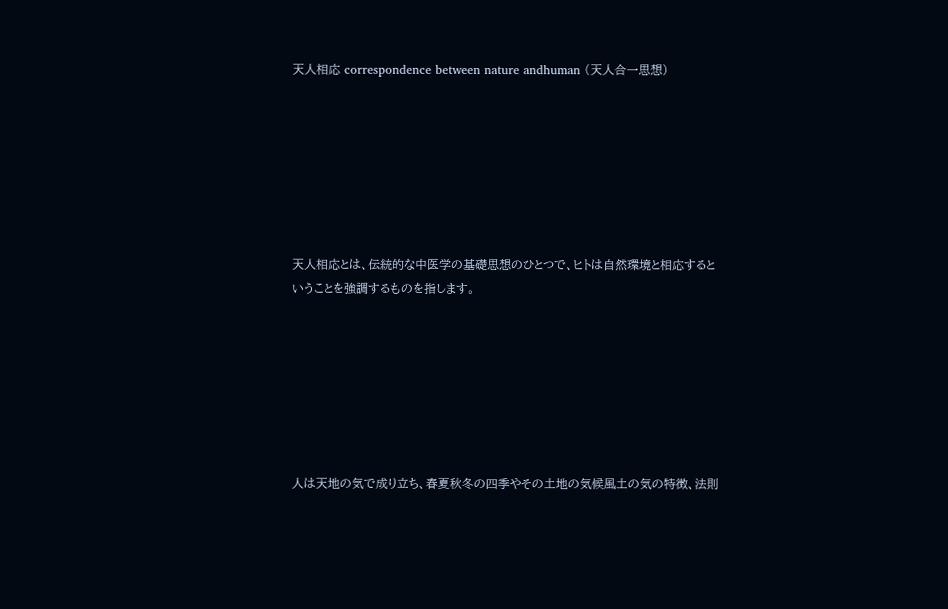天人相応 correspondence between nature andhuman (天人合一思想)







天人相応とは、伝統的な中医学の基礎思想のひとつで、ヒトは自然環境と相応するということを強調するものを指します。







人は天地の気で成り立ち、春夏秋冬の四季やその土地の気候風土の気の特徴、法則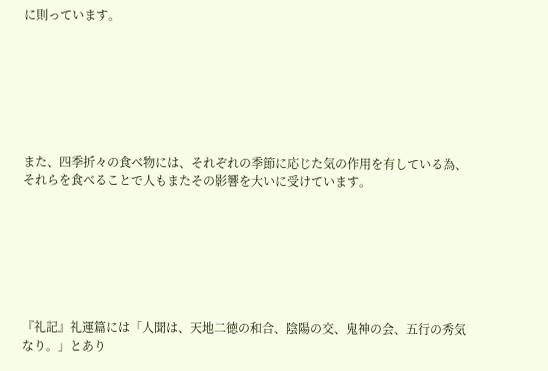に則っています。







また、四季折々の食べ物には、それぞれの季節に応じた気の作用を有している為、それらを食べることで人もまたその影響を大いに受けています。







『礼記』礼運篇には「人聞は、天地二徳の和合、陰陽の交、鬼神の会、五行の秀気なり。」とあり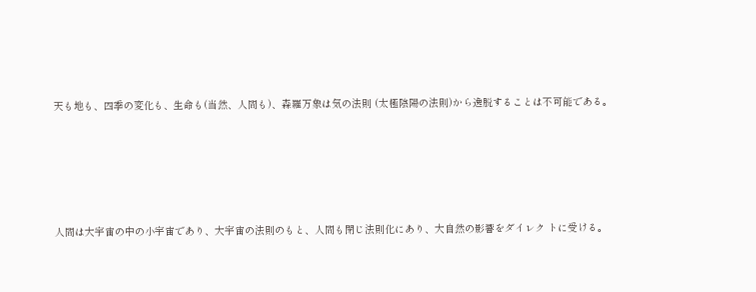天も地も、四季の変化も、生命も(当然、人間も)、森羅万象は気の法則 (太極陰陽の法則)から逸脱することは不可能である。





人間は大宇宙の中の小宇宙であり、大宇宙の法則のもと、人間も閉じ法則化にあり、大自然の影響をダイレク トに受ける。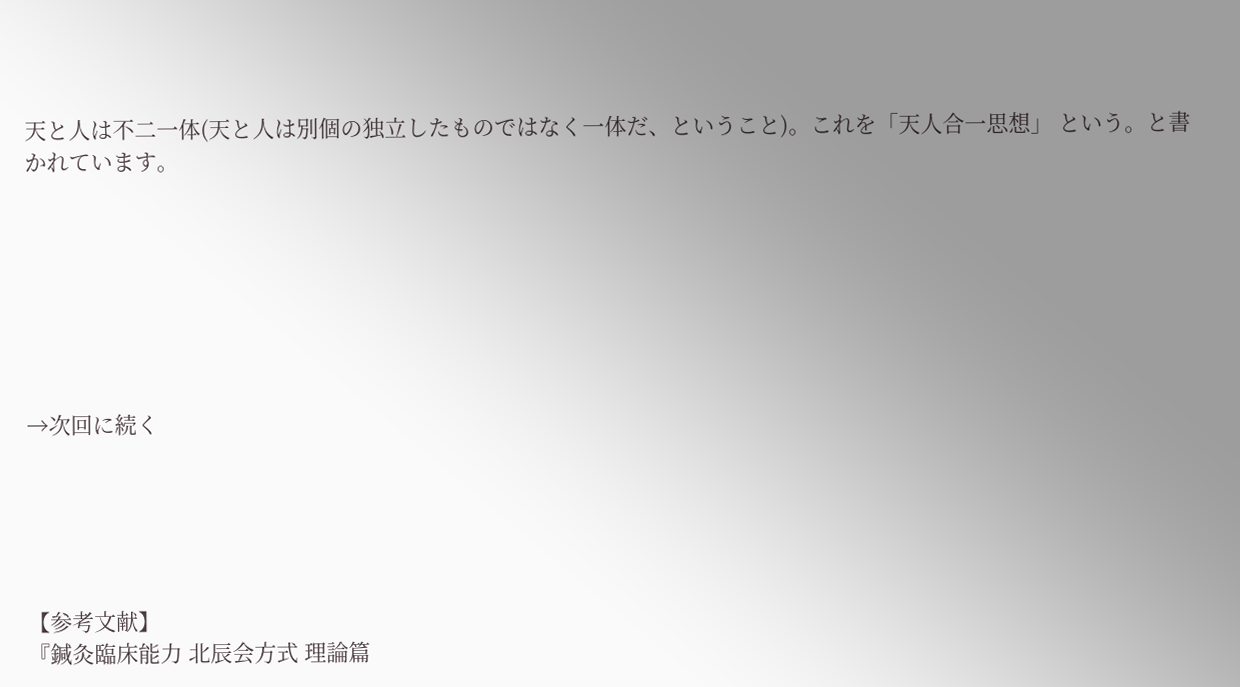天と人は不二一体(天と人は別個の独立したものではなく一体だ、ということ)。これを「天人合一思想」 という。と書かれています。







→次回に続く





【参考文献】
『鍼灸臨床能力 北辰会方式 理論篇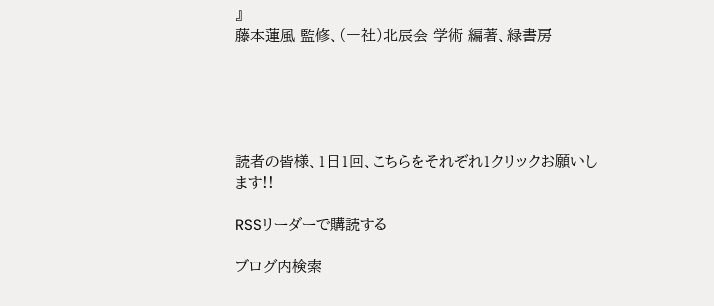』
藤本蓮風 監修、(一社)北辰会 学術 編著、緑書房





読者の皆様、1日1回、こちらをそれぞれ1クリックお願いします!!

RSSリーダーで購読する

ブログ内検索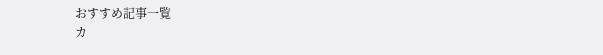おすすめ記事一覧
カ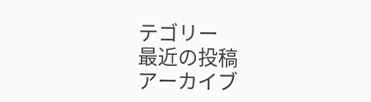テゴリー
最近の投稿
アーカイブ